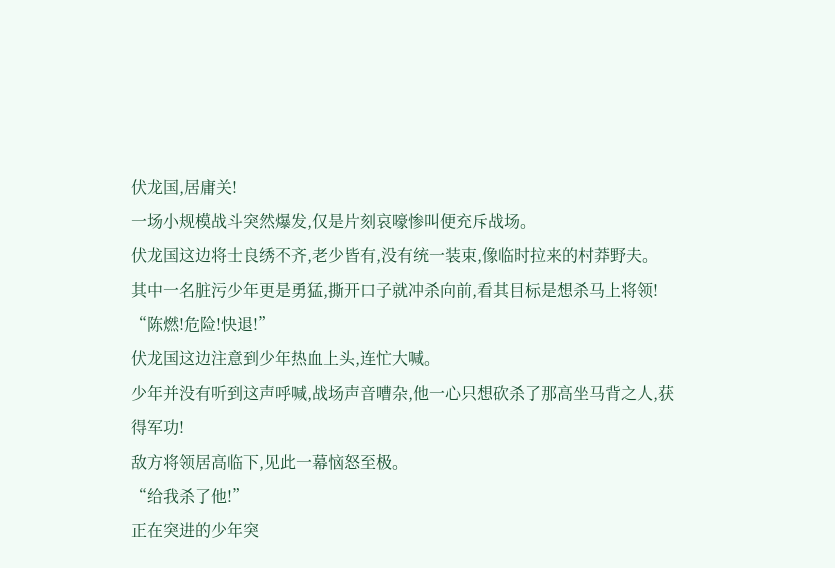伏龙国,居庸关!
一场小规模战斗突然爆发,仅是片刻哀嚎惨叫便充斥战场。
伏龙国这边将士良绣不齐,老少皆有,没有统一装束,像临时拉来的村莽野夫。
其中一名脏污少年更是勇猛,撕开口子就冲杀向前,看其目标是想杀马上将领!
“陈燃!危险!快退!”
伏龙国这边注意到少年热血上头,连忙大喊。
少年并没有听到这声呼喊,战场声音嘈杂,他一心只想砍杀了那高坐马背之人,获得军功!
敌方将领居高临下,见此一幕恼怒至极。
“给我杀了他!”
正在突进的少年突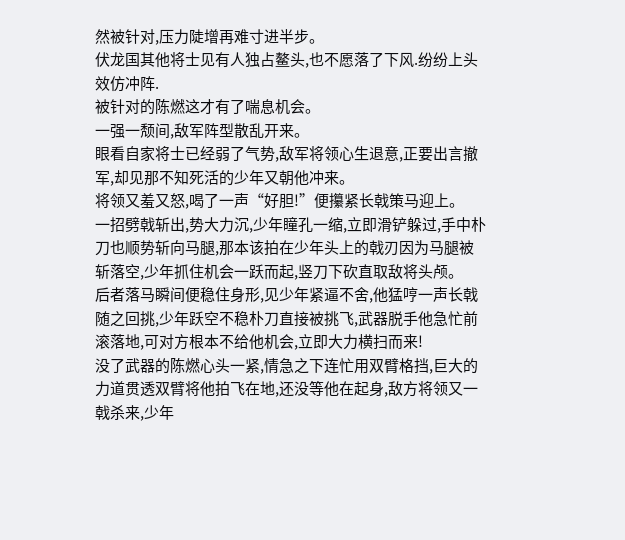然被针对,压力陡增再难寸进半步。
伏龙国其他将士见有人独占鳌头,也不愿落了下风.纷纷上头效仿冲阵.
被针对的陈燃这才有了喘息机会。
一强一颓间,敌军阵型散乱开来。
眼看自家将士已经弱了气势,敌军将领心生退意,正要出言撤军,却见那不知死活的少年又朝他冲来。
将领又羞又怒,喝了一声“好胆!”便攥紧长戟策马迎上。
一招劈戟斩出,势大力沉,少年瞳孔一缩,立即滑铲躲过,手中朴刀也顺势斩向马腿,那本该拍在少年头上的戟刃因为马腿被斩落空,少年抓住机会一跃而起,竖刀下砍直取敌将头颅。
后者落马瞬间便稳住身形,见少年紧逼不舍,他猛哼一声长戟随之回挑,少年跃空不稳朴刀直接被挑飞,武器脱手他急忙前滚落地,可对方根本不给他机会,立即大力横扫而来!
没了武器的陈燃心头一紧,情急之下连忙用双臂格挡,巨大的力道贯透双臂将他拍飞在地,还没等他在起身,敌方将领又一戟杀来,少年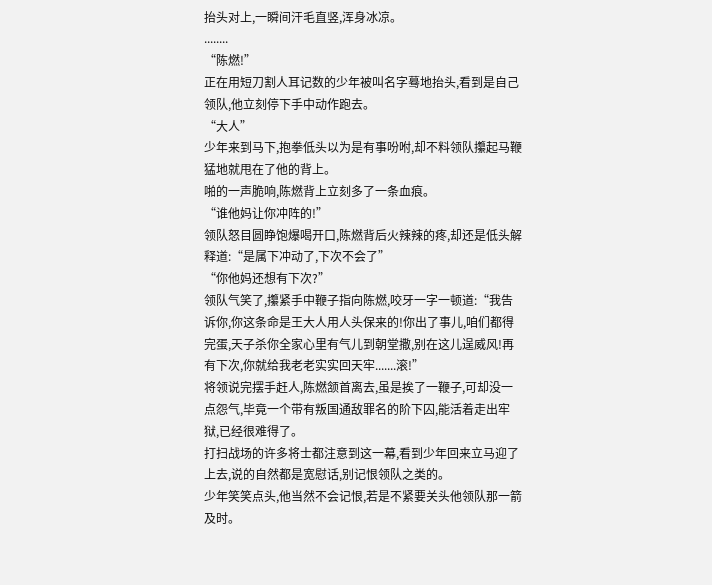抬头对上,一瞬间汗毛直竖,浑身冰凉。
........
“陈燃!”
正在用短刀割人耳记数的少年被叫名字蓦地抬头,看到是自己领队,他立刻停下手中动作跑去。
“大人”
少年来到马下,抱拳低头以为是有事吩咐,却不料领队攥起马鞭猛地就甩在了他的背上。
啪的一声脆响,陈燃背上立刻多了一条血痕。
“谁他妈让你冲阵的!”
领队怒目圆睁饱爆喝开口,陈燃背后火辣辣的疼,却还是低头解释道:“是属下冲动了,下次不会了”
“你他妈还想有下次?”
领队气笑了,攥紧手中鞭子指向陈燃,咬牙一字一顿道:“我告诉你,你这条命是王大人用人头保来的!你出了事儿,咱们都得完蛋,天子杀你全家心里有气儿到朝堂撒,别在这儿逞威风!再有下次,你就给我老老实实回天牢.......滚!”
将领说完摆手赶人,陈燃颔首离去,虽是挨了一鞭子,可却没一点怨气,毕竟一个带有叛国通敌罪名的阶下囚,能活着走出牢狱,已经很难得了。
打扫战场的许多将士都注意到这一幕,看到少年回来立马迎了上去,说的自然都是宽慰话,别记恨领队之类的。
少年笑笑点头,他当然不会记恨,若是不紧要关头他领队那一箭及时。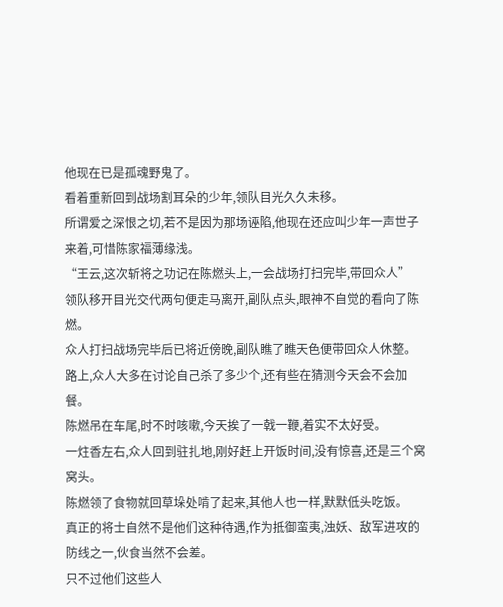他现在已是孤魂野鬼了。
看着重新回到战场割耳朵的少年,领队目光久久未移。
所谓爱之深恨之切,若不是因为那场诬陷,他现在还应叫少年一声世子来着,可惜陈家福薄缘浅。
“王云,这次斩将之功记在陈燃头上,一会战场打扫完毕,带回众人”
领队移开目光交代两句便走马离开,副队点头,眼神不自觉的看向了陈燃。
众人打扫战场完毕后已将近傍晚,副队瞧了瞧天色便带回众人休整。
路上,众人大多在讨论自己杀了多少个,还有些在猜测今天会不会加餐。
陈燃吊在车尾,时不时咳嗽,今天挨了一戟一鞭,着实不太好受。
一炷香左右,众人回到驻扎地,刚好赶上开饭时间,没有惊喜,还是三个窝窝头。
陈燃领了食物就回草垛处啃了起来,其他人也一样,默默低头吃饭。
真正的将士自然不是他们这种待遇,作为抵御蛮夷,浊妖、敌军进攻的防线之一,伙食当然不会差。
只不过他们这些人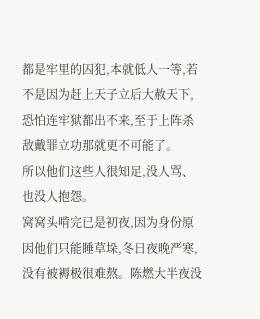都是牢里的囚犯,本就低人一等,若不是因为赶上天子立后大赦天下,恐怕连牢狱都出不来,至于上阵杀敌戴罪立功那就更不可能了。
所以他们这些人很知足,没人骂、也没人抱怨。
窝窝头啃完已是初夜,因为身份原因他们只能睡草垛,冬日夜晚严寒,没有被褥极很难熬。陈燃大半夜没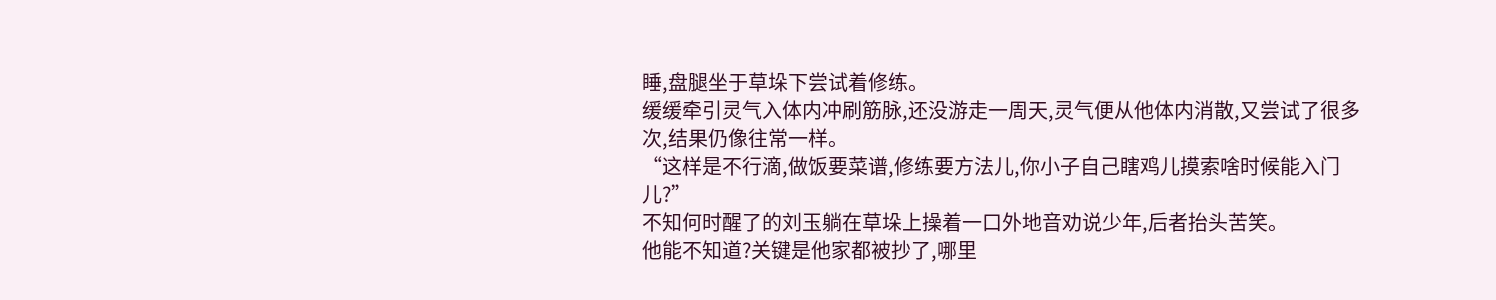睡,盘腿坐于草垛下尝试着修练。
缓缓牵引灵气入体内冲刷筋脉,还没游走一周天,灵气便从他体内消散,又尝试了很多次,结果仍像往常一样。
“这样是不行滴,做饭要菜谱,修练要方法儿,你小子自己瞎鸡儿摸索啥时候能入门儿?”
不知何时醒了的刘玉躺在草垛上操着一口外地音劝说少年,后者抬头苦笑。
他能不知道?关键是他家都被抄了,哪里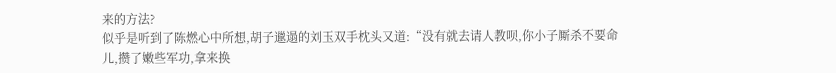来的方法?
似乎是听到了陈燃心中所想,胡子邋遢的刘玉双手枕头又道:“没有就去请人教呗,你小子厮杀不要命儿,攒了嫩些军功,拿来换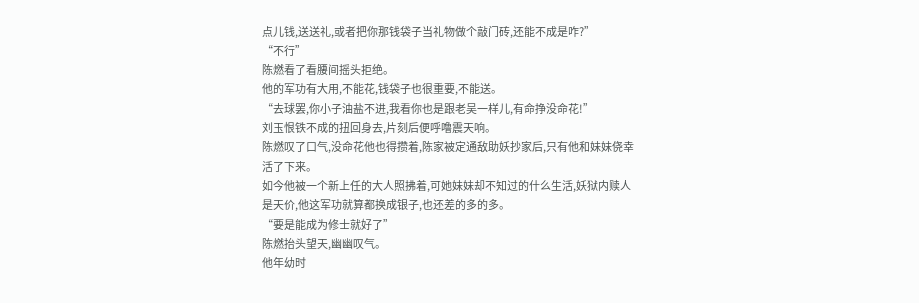点儿钱,送送礼,或者把你那钱袋子当礼物做个敲门砖,还能不成是咋?”
“不行”
陈燃看了看腰间摇头拒绝。
他的军功有大用,不能花,钱袋子也很重要,不能送。
“去球罢,你小子油盐不进,我看你也是跟老吴一样儿,有命挣没命花!”
刘玉恨铁不成的扭回身去,片刻后便呼噜震天响。
陈燃叹了口气,没命花他也得攒着,陈家被定通敌助妖抄家后,只有他和妹妹侥幸活了下来。
如今他被一个新上任的大人照拂着,可她妹妹却不知过的什么生活,妖狱内赎人是天价,他这军功就算都换成银子,也还差的多的多。
“要是能成为修士就好了”
陈燃抬头望天,幽幽叹气。
他年幼时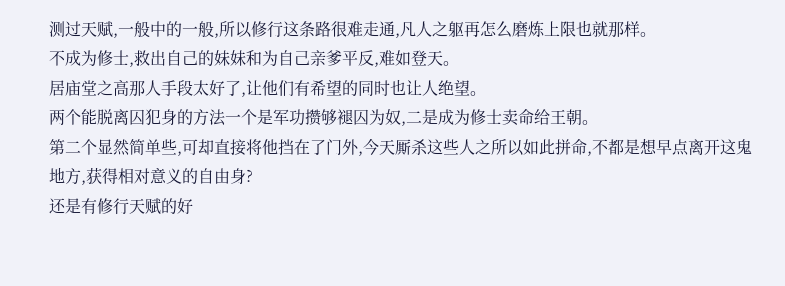测过天赋,一般中的一般,所以修行这条路很难走通,凡人之躯再怎么磨炼上限也就那样。
不成为修士,救出自己的妹妹和为自己亲爹平反,难如登天。
居庙堂之高那人手段太好了,让他们有希望的同时也让人绝望。
两个能脱离囚犯身的方法一个是军功攒够褪囚为奴,二是成为修士卖命给王朝。
第二个显然简单些,可却直接将他挡在了门外,今天厮杀这些人之所以如此拼命,不都是想早点离开这鬼地方,获得相对意义的自由身?
还是有修行天赋的好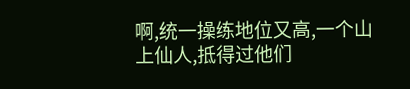啊,统一操练地位又高,一个山上仙人,抵得过他们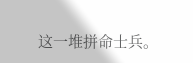这一堆拼命士兵。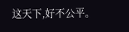这天下,好不公平。